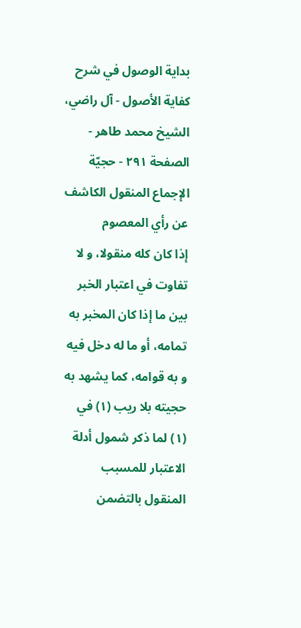بداية الوصول في شرح كفاية الأصول - آل راضي، الشيخ محمد طاهر - الصفحة ٢٩١ - حجيّة الإجماع المنقول الكاشف عن رأي المعصوم
إذا كان كله منقولا، و لا تفاوت في اعتبار الخبر بين ما إذا كان المخبر به تمامه، أو ما له دخل فيه و به قوامه، كما يشهد به حجيته بلا ريب (١) في
(١) لما ذكر شمول أدلة الاعتبار للمسبب المنقول بالتضمن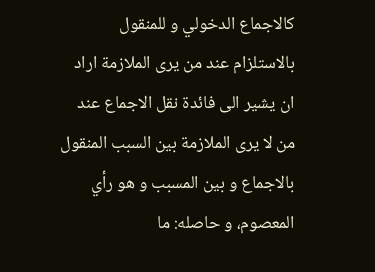كالاجماع الدخولي و للمنقول بالاستلزام عند من يرى الملازمة اراد ان يشير الى فائدة نقل الاجماع عند من لا يرى الملازمة بين السبب المنقول بالاجماع و بين المسبب و هو رأي المعصوم، و حاصله: ما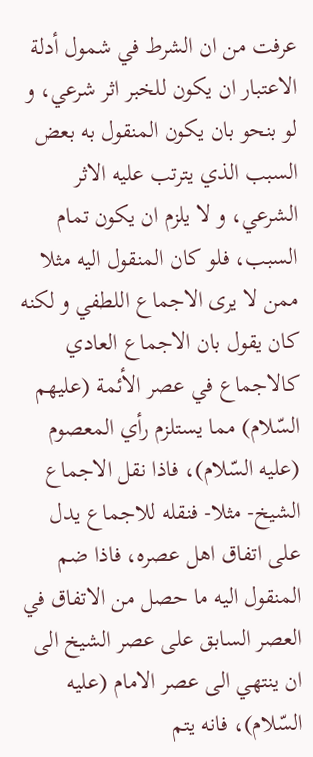عرفت من ان الشرط في شمول أدلة الاعتبار ان يكون للخبر اثر شرعي، و لو بنحو بان يكون المنقول به بعض السبب الذي يترتب عليه الاثر الشرعي، و لا يلزم ان يكون تمام السبب، فلو كان المنقول اليه مثلا ممن لا يرى الاجماع اللطفي و لكنه كان يقول بان الاجماع العادي كالاجماع في عصر الأئمة (عليهم السّلام) مما يستلزم رأي المعصوم (عليه السّلام)، فاذا نقل الاجماع الشيخ- مثلا- فنقله للاجماع يدل على اتفاق اهل عصره، فاذا ضم المنقول اليه ما حصل من الاتفاق في العصر السابق على عصر الشيخ الى ان ينتهي الى عصر الامام (عليه السّلام)، فانه يتم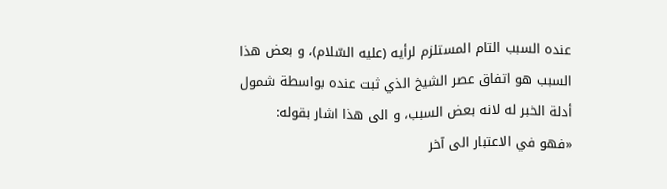عنده السبب التام المستلزم لرأيه (عليه السّلام)، و بعض هذا السبب هو اتفاق عصر الشيخ الذي ثبت عنده بواسطة شمول أدلة الخبر له لانه بعض السبب، و الى هذا اشار بقوله:
«فهو في الاعتبار الى آخر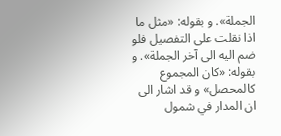الجملة». و بقوله: «مثل ما اذا نقلت على التفصيل فلو ضم اليه الى آخر الجملة». و بقوله: «كان المجموع كالمحصل» و قد اشار الى ان المدار في شمول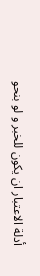أدلة الاعتبار ان يكون للخبر و لو بنحو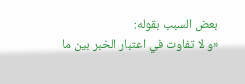بعض السبب بقوله:
«و لا تفاوت في اعتبار الخبر بين ما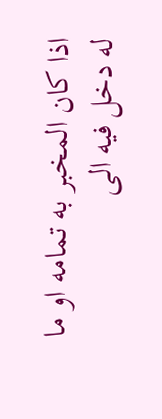اذا كان المخبر به تمامه او ما له دخل فيه الى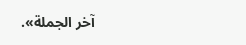آخر الجملة».